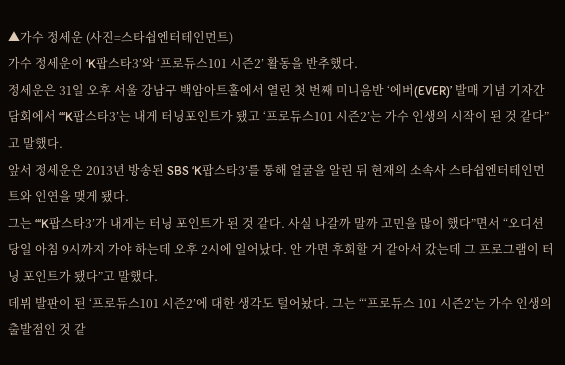▲가수 정세운 (사진=스타쉽엔터테인먼트)
가수 정세운이 ‘K팝스타3’와 ‘프로듀스101 시즌2’ 활동을 반추했다.
정세운은 31일 오후 서울 강남구 백암아트홀에서 열린 첫 번째 미니음반 ‘에버(EVER)’ 발매 기념 기자간담회에서 “‘K팝스타3’는 내게 터닝포인트가 됐고 ‘프로듀스101 시즌2’는 가수 인생의 시작이 된 것 같다”고 말했다.
앞서 정세운은 2013년 방송된 SBS ‘K팝스타3’를 통해 얼굴을 알린 뒤 현재의 소속사 스타쉽엔터테인먼트와 인연을 맺게 됐다.
그는 “‘K팝스타3’가 내게는 터닝 포인트가 된 것 같다. 사실 나갈까 말까 고민을 많이 했다”면서 “오디션 당일 아침 9시까지 가야 하는데 오후 2시에 일어났다. 안 가면 후회할 거 같아서 갔는데 그 프로그램이 터닝 포인트가 됐다”고 말했다.
데뷔 발판이 된 ‘프로듀스101 시즌2’에 대한 생각도 털어놨다. 그는 “‘프로듀스 101 시즌2’는 가수 인생의 출발점인 것 같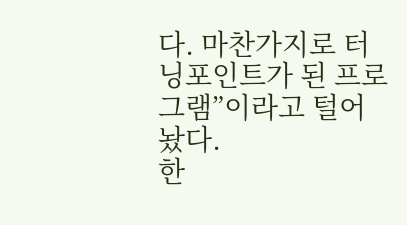다. 마찬가지로 터닝포인트가 된 프로그램”이라고 털어놨다.
한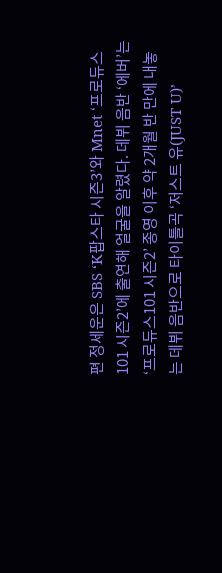편 정세운은 SBS ‘K팝스타 시즌3’와 Mnet ‘프로듀스101 시즌2’에 출연해 얼굴을 알렸다. 데뷔 음반 ‘에버’는 ‘프로듀스101 시즌2’ 종영 이후 약 2개월 반 만에 내놓는 데뷔 음반으로 타이틀곡 ‘저스트 유(JUST U)’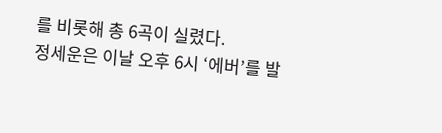를 비롯해 총 6곡이 실렸다.
정세운은 이날 오후 6시 ‘에버’를 발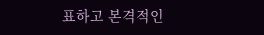표하고 본격적인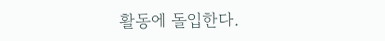활동에 돌입한다.